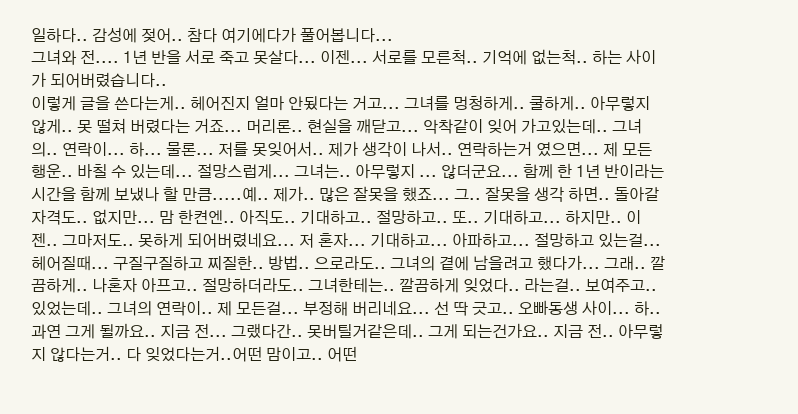일하다.. 감성에 젖어.. 참다 여기에다가 풀어봅니다...
그녀와 전.... 1년 반을 서로 죽고 못살다... 이젠... 서로를 모른척.. 기억에 없는척.. 하는 사이가 되어버렸습니다..
이렇게 글을 쓴다는게.. 헤어진지 얼마 안됬다는 거고... 그녀를 멍청하게.. 쿨하게.. 아무렇지 않게.. 못 떨쳐 버렸다는 거죠... 머리론.. 현실을 깨닫고... 악착같이 잊어 가고있는데.. 그녀의.. 연락이... 하... 물론... 저를 못잊어서.. 제가 생각이 나서.. 연락하는거 였으면... 제 모든 행운.. 바칠 수 있는데... 절망스럽게... 그녀는.. 아무렇지 ... 않더군요... 함께 한 1년 반이라는 시간을 함께 보냈나 할 만큼.....예.. 제가.. 많은 잘못을 했죠... 그.. 잘못을 생각 하면.. 돌아갈 자격도.. 없지만... 맘 한켠엔.. 아직도.. 기대하고.. 절망하고.. 또.. 기대하고... 하지만.. 이젠.. 그마저도.. 못하게 되어버렸네요... 저 혼자... 기대하고... 아파하고... 절망하고 있는걸... 헤어질때... 구질구질하고 찌질한.. 방법.. 으로라도.. 그녀의 곁에 남을려고 했다가... 그래.. 깔끔하게.. 나혼자 아프고.. 절망하더라도.. 그녀한테는.. 깔끔하게 잊었다.. 라는걸.. 보여주고.. 있었는데.. 그녀의 연락이.. 제 모든걸... 부정해 버리네요... 선 딱 긋고.. 오빠동생 사이... 하.. 과연 그게 될까요.. 지금 전... 그랬다간.. 못버틸거같은데.. 그게 되는건가요.. 지금 전.. 아무렇지 않다는거.. 다 잊었다는거..어떤 맘이고.. 어떤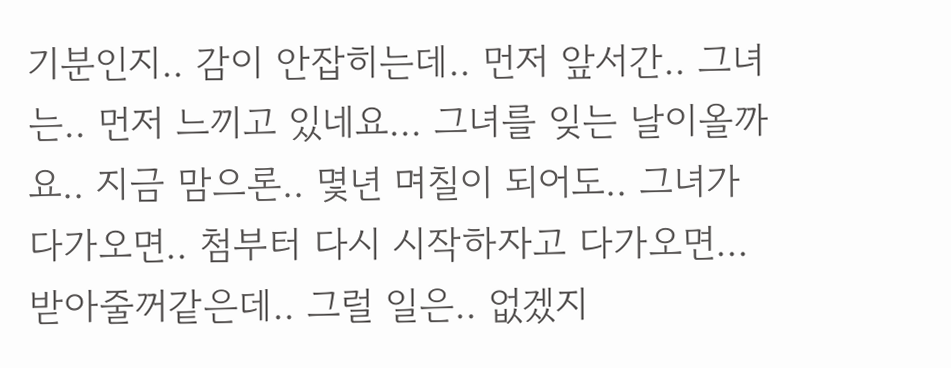기분인지.. 감이 안잡히는데.. 먼저 앞서간.. 그녀는.. 먼저 느끼고 있네요... 그녀를 잊는 날이올까요.. 지금 맘으론.. 몇년 며칠이 되어도.. 그녀가 다가오면.. 첨부터 다시 시작하자고 다가오면... 받아줄꺼같은데.. 그럴 일은.. 없겠지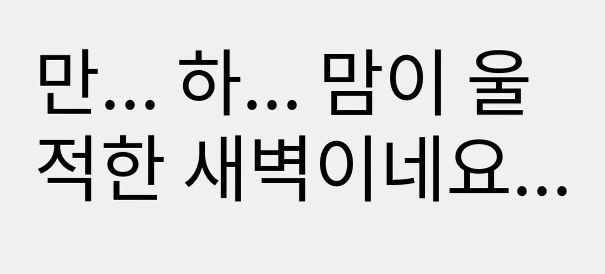만... 하... 맘이 울적한 새벽이네요...